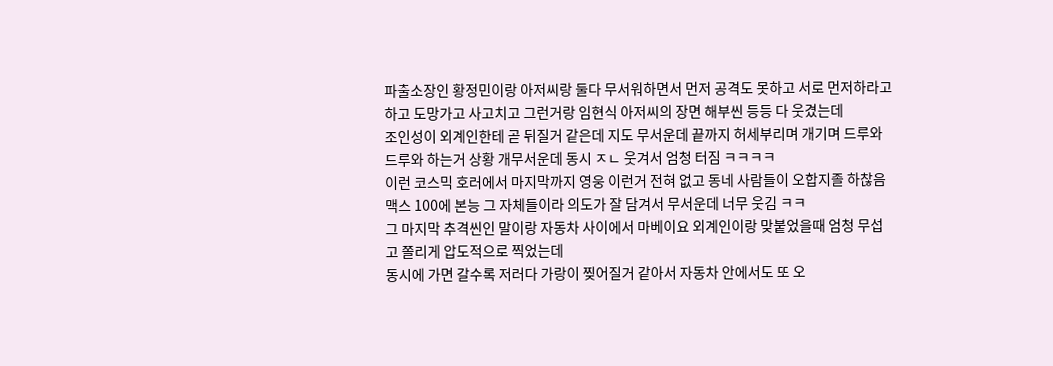파출소장인 황정민이랑 아저씨랑 둘다 무서워하면서 먼저 공격도 못하고 서로 먼저하라고 하고 도망가고 사고치고 그런거랑 임현식 아저씨의 장면 해부씬 등등 다 웃겼는데
조인성이 외계인한테 곧 뒤질거 같은데 지도 무서운데 끝까지 허세부리며 개기며 드루와 드루와 하는거 상황 개무서운데 동시 ㅈㄴ 웃겨서 엄청 터짐 ㅋㅋㅋㅋ
이런 코스믹 호러에서 마지막까지 영웅 이런거 전혀 없고 동네 사람들이 오합지졸 하찮음 맥스 100에 본능 그 자체들이라 의도가 잘 담겨서 무서운데 너무 웃김 ㅋㅋ
그 마지막 추격씬인 말이랑 자동차 사이에서 마베이요 외계인이랑 맞붙었을때 엄청 무섭고 쫄리게 압도적으로 찍었는데
동시에 가면 갈수록 저러다 가랑이 찢어질거 같아서 자동차 안에서도 또 오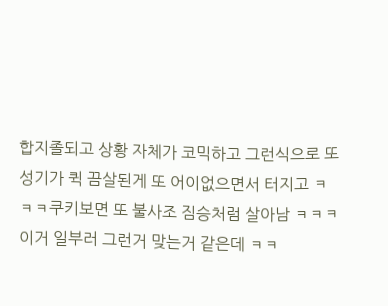합지졸되고 상황 자체가 코믹하고 그런식으로 또 성기가 퀵 끔살된게 또 어이없으면서 터지고 ㅋㅋㅋ쿠키보면 또 불사조 짐승처럼 살아남 ㅋㅋㅋ
이거 일부러 그런거 맞는거 같은데 ㅋㅋ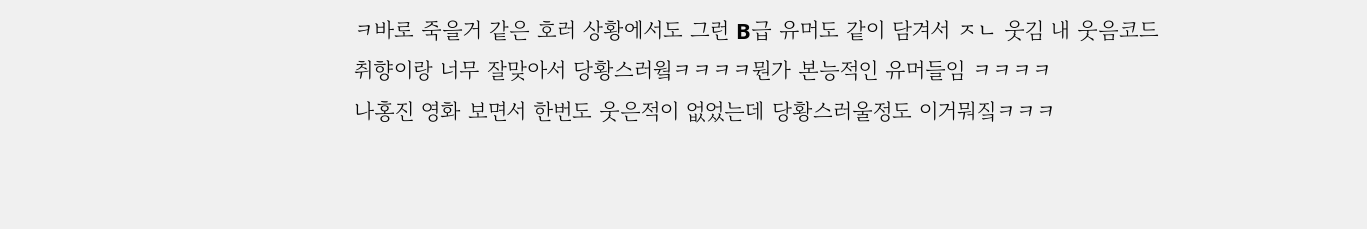ㅋ바로 죽을거 같은 호러 상황에서도 그런 B급 유머도 같이 담겨서 ㅈㄴ 웃김 내 웃음코드 취향이랑 너무 잘맞아서 당황스러웤ㅋㅋㅋㅋ뭔가 본능적인 유머들임 ㅋㅋㅋㅋ
나홍진 영화 보면서 한번도 웃은적이 없었는데 당황스러울정도 이거뭐짘ㅋㅋㅋ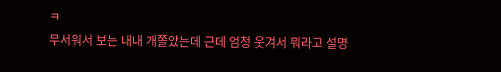ㅋ
무서워서 보는 내내 개쫄았는데 근데 엄청 웃겨서 뭐라고 설명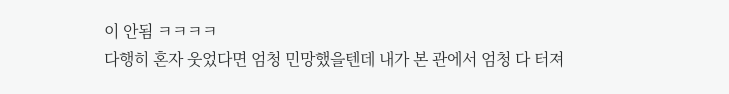이 안됨 ㅋㅋㅋㅋ
다행히 혼자 웃었다면 엄청 민망했을텐데 내가 본 관에서 엄청 다 터져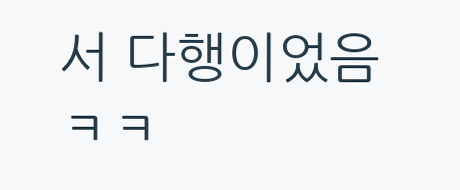서 다행이었음 ㅋㅋ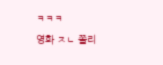ㅋㅋㅋ
영화 ㅈㄴ 쫄리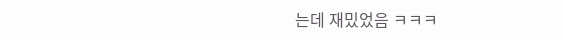는데 재밌었음 ㅋㅋㅋ